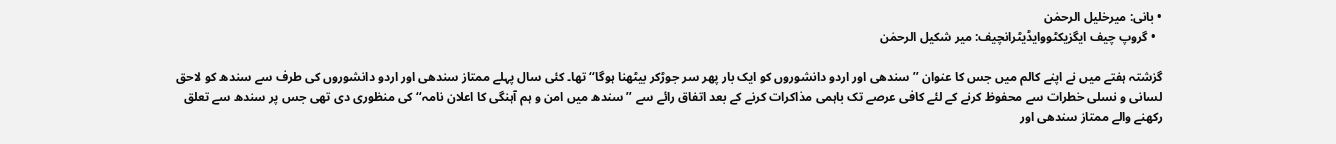• بانی: میرخلیل الرحمٰن
  • گروپ چیف ایگزیکٹووایڈیٹرانچیف: میر شکیل الرحمٰن

گزشتہ ہفتے میں نے اپنے کالم میں جس کا عنوان ’’سندھی اور اردو دانشوروں کو ایک بار پھر سر جوڑکر بیٹھنا ہوگا‘‘ تھا۔ کئی سال پہلے ممتاز سندھی اور اردو دانشوروں کی طرف سے سندھ کو لاحق لسانی و نسلی خطرات سے محفوظ کرنے کے لئے کافی عرصے تک باہمی مذاکرات کرنے کے بعد اتفاق رائے سے ’’سندھ میں امن و ہم آہنگی کا اعلان نامہ‘‘ کی منظوری دی تھی جس پر سندھ سے تعلق رکھنے والے ممتاز سندھی اور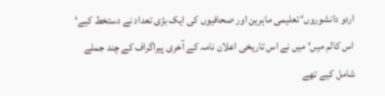اردو دانشوروں‘ تعلیمی ماہرین اور صحافیوں کی ایک بڑی تعداد نے دستخط کیے‘ اس کالم میں‘ میں نے اس تاریخی اعلان نامہ کے آخری پیراگراف کے چند جملے شامل کیے تھے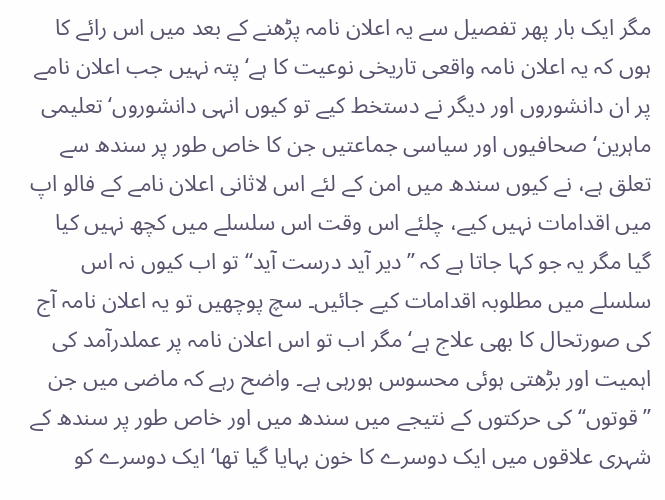مگر ایک بار پھر تفصیل سے یہ اعلان نامہ پڑھنے کے بعد میں اس رائے کا ہوں کہ یہ اعلان نامہ واقعی تاریخی نوعیت کا ہے‘ پتہ نہیں جب اعلان نامے پر ان دانشوروں اور دیگر نے دستخط کیے تو کیوں انہی دانشوروں‘ تعلیمی ماہرین‘ صحافیوں اور سیاسی جماعتیں جن کا خاص طور پر سندھ سے تعلق ہے، نے کیوں سندھ میں امن کے لئے اس لاثانی اعلان نامے کے فالو اپ میں اقدامات نہیں کیے، چلئے اس وقت اس سلسلے میں کچھ نہیں کیا گیا مگر یہ جو کہا جاتا ہے کہ ’’دیر آید درست آید‘‘ تو اب کیوں نہ اس سلسلے میں مطلوبہ اقدامات کیے جائیں۔ سچ پوچھیں تو یہ اعلان نامہ آج کی صورتحال کا بھی علاج ہے‘ مگر اب تو اس اعلان نامہ پر عملدرآمد کی اہمیت اور بڑھتی ہوئی محسوس ہورہی ہے۔ واضح رہے کہ ماضی میں جن ’’قوتوں‘‘ کی حرکتوں کے نتیجے میں سندھ میں اور خاص طور پر سندھ کے شہری علاقوں میں ایک دوسرے کا خون بہایا گیا تھا‘ ایک دوسرے کو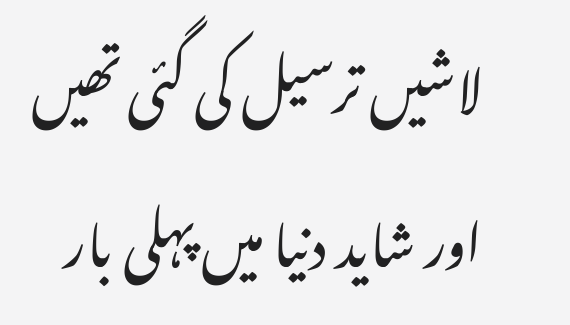لاشیں ترسیل کی گئی تھیں اور شاید دنیا میں پہلی بار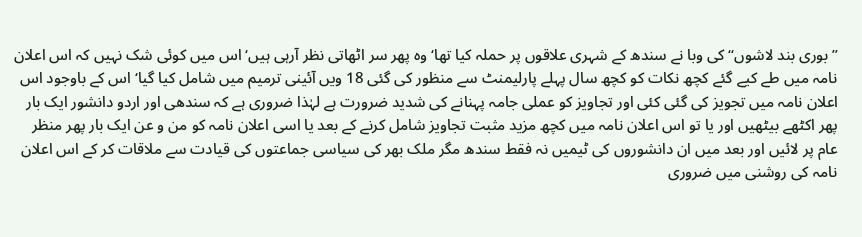’’بوری بند لاشوں‘‘ کی وبا نے سندھ کے شہری علاقوں پر حملہ کیا تھا‘ وہ پھر سر اٹھاتی نظر آرہی ہیں‘ اس میں کوئی شک نہیں کہ اس اعلان نامہ میں طے کیے گئے کچھ نکات کو کچھ سال پہلے پارلیمنٹ سے منظور کی گئی 18 ویں آئینی ترمیم میں شامل کیا گیا‘ اس کے باوجود اس اعلان نامہ میں تجویز کی گئی کئی اور تجاویز کو عملی جامہ پہنانے کی شدید ضرورت ہے لہٰذا ضروری ہے کہ سندھی اور اردو دانشور ایک بار پھر اکٹھے بیٹھیں اور یا تو اس اعلان نامہ میں کچھ مزید مثبت تجاویز شامل کرنے کے بعد یا اسی اعلان نامہ کو من و عن ایک بار پھر منظر عام پر لائیں اور بعد میں ان دانشوروں کی ٹیمیں نہ فقط سندھ مگر ملک بھر کی سیاسی جماعتوں کی قیادت سے ملاقات کر کے اس اعلان نامہ کی روشنی میں ضروری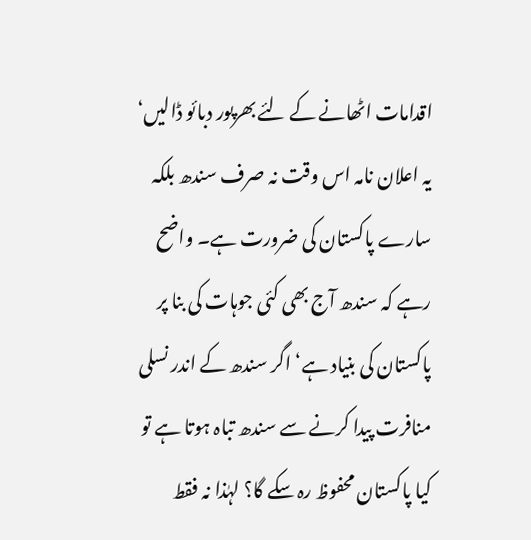اقدامات اٹھانے کے لئے بھرپور دبائو ڈالیں‘ یہ اعلان نامہ اس وقت نہ صرف سندھ بلکہ سارے پاکستان کی ضرورت ہے۔ واضح رہے کہ سندھ آج بھی کئی جوہات کی بنا پر پاکستان کی بنیاد ہے‘ اگر سندھ کے اندر نسلی منافرت پیدا کرنے سے سندھ تباہ ہوتا ہے تو کیا پاکستان محفوظ رہ سکے گا؟ لہٰذا نہ فقط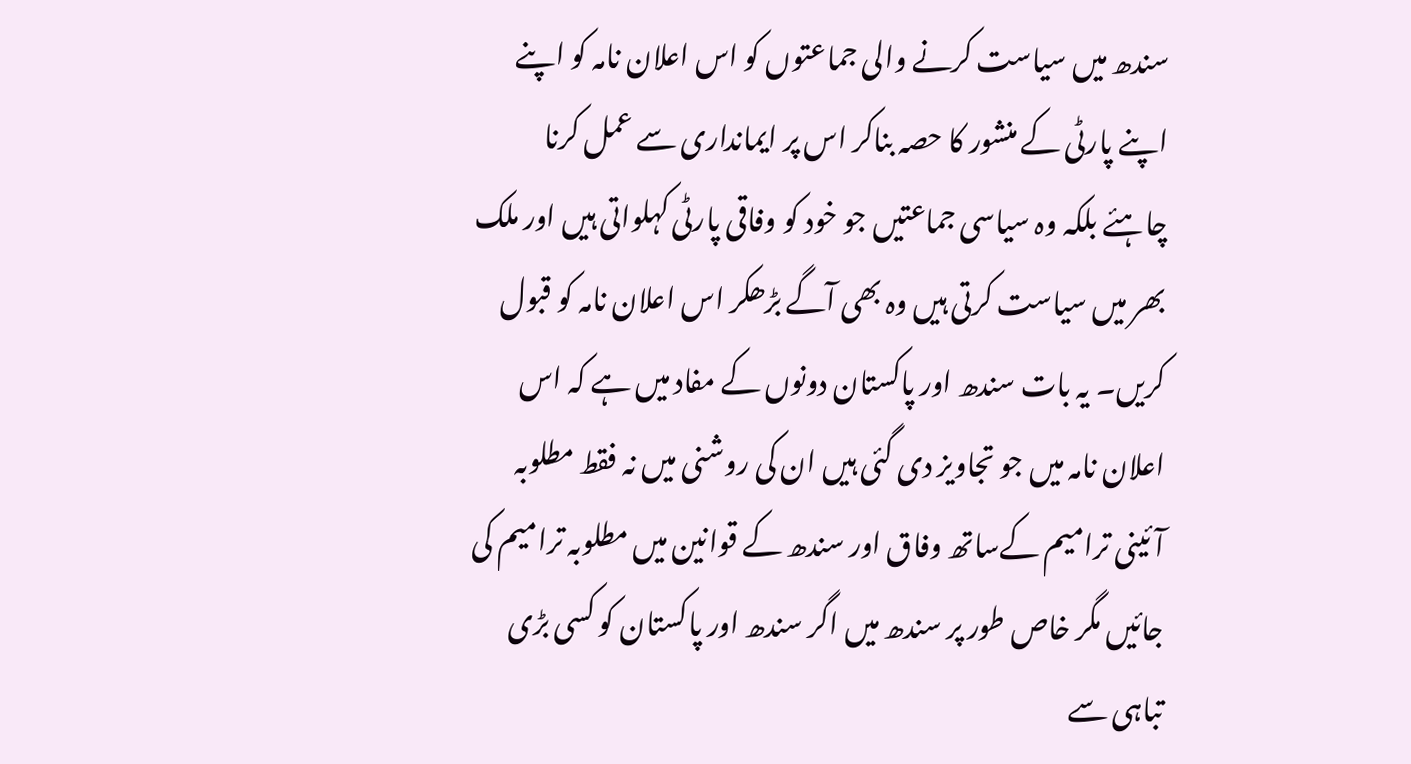سندھ میں سیاست کرنے والی جماعتوں کو اس اعلان نامہ کو اپنے اپنے پارٹی کے منشور کا حصہ بناکر اس پر ایمانداری سے عمل کرنا چاہئے بلکہ وہ سیاسی جماعتیں جو خود کو وفاقی پارٹی کہلواتی ہیں اور ملک بھر میں سیاست کرتی ہیں وہ بھی آگے بڑھکر اس اعلان نامہ کو قبول کریں۔ یہ بات سندھ اور پاکستان دونوں کے مفاد میں ہے کہ اس اعلان نامہ میں جو تجاویز دی گئی ہیں ان کی روشنی میں نہ فقط مطلوبہ آئینی ترامیم کےساتھ وفاق اور سندھ کے قوانین میں مطلوبہ ترامیم کی جائیں مگر خاص طور پر سندھ میں اگر سندھ اور پاکستان کو کسی بڑی تباہی سے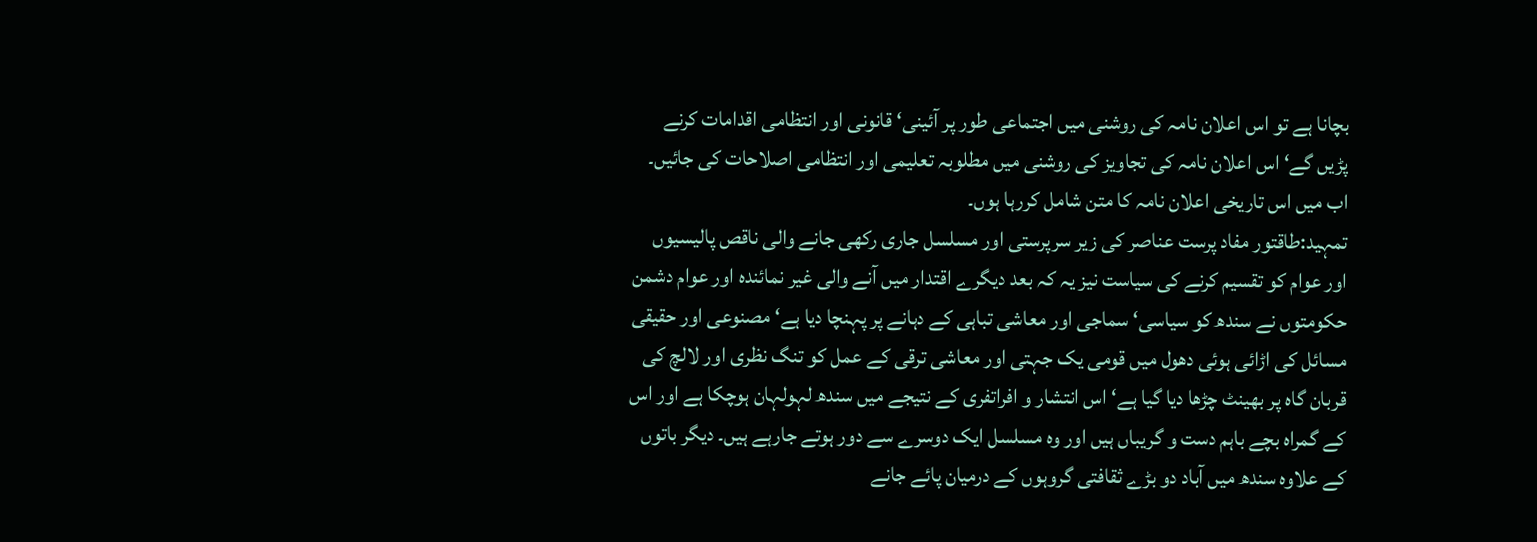بچانا ہے تو اس اعلان نامہ کی روشنی میں اجتماعی طور پر آئینی‘ قانونی اور انتظامی اقدامات کرنے پڑیں گے‘ اس اعلان نامہ کی تجاویز کی روشنی میں مطلوبہ تعلیمی اور انتظامی اصلاحات کی جائیں۔ اب میں اس تاریخی اعلان نامہ کا متن شامل کررہا ہوں۔
تمہید:طاقتور مفاد پرست عناصر کی زیر سرپرستی اور مسلسل جاری رکھی جانے والی ناقص پالیسیوں اور عوام کو تقسیم کرنے کی سیاست نیز یہ کہ بعد دیگرے اقتدار میں آنے والی غیر نمائندہ اور عوام دشمن حکومتوں نے سندھ کو سیاسی‘ سماجی اور معاشی تباہی کے دہانے پر پہنچا دیا ہے‘ مصنوعی اور حقیقی مسائل کی اڑائی ہوئی دھول میں قومی یک جہتی اور معاشی ترقی کے عمل کو تنگ نظری اور لالچ کی قربان گاہ پر بھینٹ چڑھا دیا گیا ہے‘ اس انتشار و افراتفری کے نتیجے میں سندھ لہولہان ہوچکا ہے اور اس کے گمراہ بچے باہم دست و گریباں ہیں اور وہ مسلسل ایک دوسرے سے دور ہوتے جارہے ہیں۔ دیگر باتوں کے علاوہ سندھ میں آباد دو بڑے ثقافتی گروہوں کے درمیان پائے جانے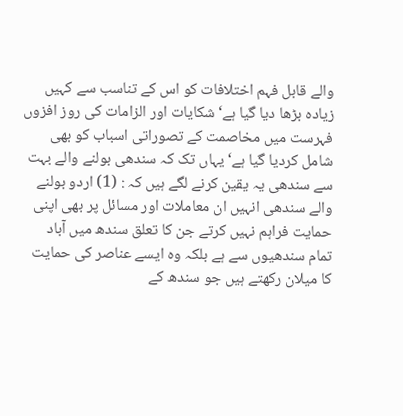والے قابل فہم اختلافات کو اس کے تناسب سے کہیں زیادہ بڑھا دیا گیا ہے‘ شکایات اور الزامات کی روز افزوں فہرست میں مخاصمت کے تصوراتی اسباب کو بھی شامل کردیا گیا ہے‘ یہاں تک کہ سندھی بولنے والے بہت سے سندھی یہ یقین کرنے لگے ہیں کہ : (1) اردو بولنے والے سندھی انہیں ان معاملات اور مسائل پر بھی اپنی حمایت فراہم نہیں کرتے جن کا تعلق سندھ میں آباد تمام سندھیوں سے ہے بلکہ وہ ایسے عناصر کی حمایت کا میلان رکھتے ہیں جو سندھ کے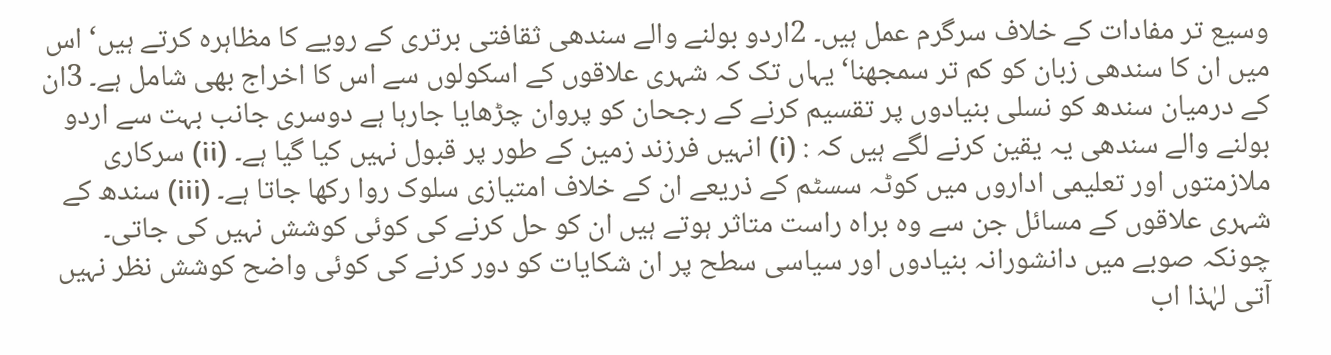وسیع تر مفادات کے خلاف سرگرم عمل ہیں۔ 2اردو بولنے والے سندھی ثقافتی برتری کے رویے کا مظاہرہ کرتے ہیں‘ اس میں ان کا سندھی زبان کو کم تر سمجھنا‘ یہاں تک کہ شہری علاقوں کے اسکولوں سے اس کا اخراج بھی شامل ہے۔ 3ان کے درمیان سندھ کو نسلی بنیادوں پر تقسیم کرنے کے رجحان کو پروان چڑھایا جارہا ہے دوسری جانب بہت سے اردو بولنے والے سندھی یہ یقین کرنے لگے ہیں کہ : (i) انہیں فرزند زمین کے طور پر قبول نہیں کیا گیا ہے۔ (ii) سرکاری ملازمتوں اور تعلیمی اداروں میں کوٹہ سسٹم کے ذریعے ان کے خلاف امتیازی سلوک روا رکھا جاتا ہے۔ (iii) سندھ کے شہری علاقوں کے مسائل جن سے وہ براہ راست متاثر ہوتے ہیں ان کو حل کرنے کی کوئی کوشش نہیں کی جاتی۔ چونکہ صوبے میں دانشورانہ بنیادوں اور سیاسی سطح پر ان شکایات کو دور کرنے کی کوئی واضح کوشش نظر نہیں آتی لہٰذا اب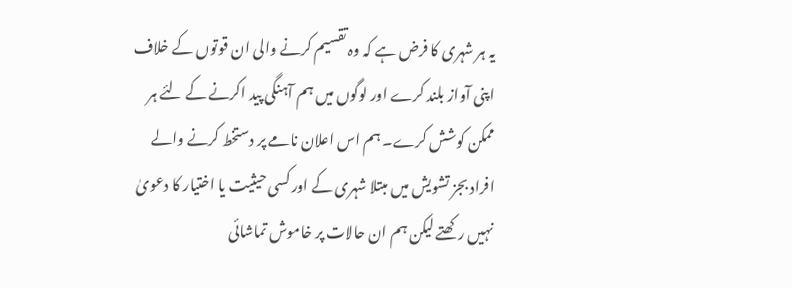یہ ہر شہری کا فرض ہے کہ وہ تقسیم کرنے والی ان قوتوں کے خلاف اپنی آواز بلند کرے اور لوگوں میں ہم آہنگی پید اکرنے کے لئے ہر ممکن کوشش کرے۔ ہم اس اعلان نامے پر دستخط کرنے والے افراد بجز تشویش میں مبتلا شہری کے اور کسی حیثیت یا اختیار کا دعویٰ نہیں رکھتے لیکن ہم ان حالات پر خاموش تماشائی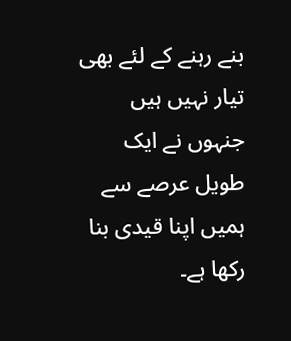بنے رہنے کے لئے بھی تیار نہیں ہیں جنہوں نے ایک طویل عرصے سے ہمیں اپنا قیدی بنا رکھا ہے۔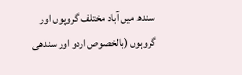سندھ میں آباد مختلف گروپوں اور گروہوں (بالخصوص اردو اور سندھی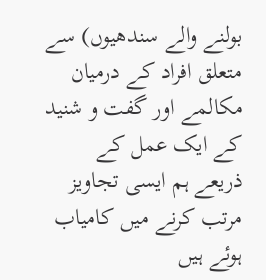بولنے والے سندھیوں) سے متعلق افراد کے درمیان مکالمے اور گفت و شنید کے ایک عمل کے ذریعے ہم ایسی تجاویز مرتب کرنے میں کامیاب ہوئے ہیں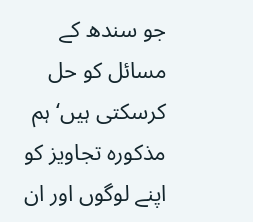جو سندھ کے مسائل کو حل کرسکتی ہیں‘ ہم مذکورہ تجاویز کو اپنے لوگوں اور ان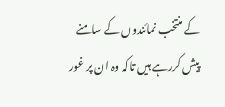کے منتخب نمائندوں کے سامنے پیش کررہے ہیں تاکہ وہ ان پر غور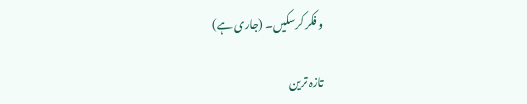و فکر کرسکیں۔ (جاری ہے)

تازہ ترین